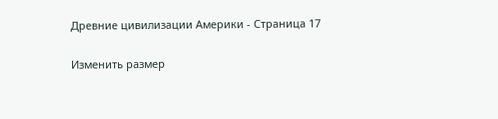Древние цивилизации Америки - Страница 17

Изменить размер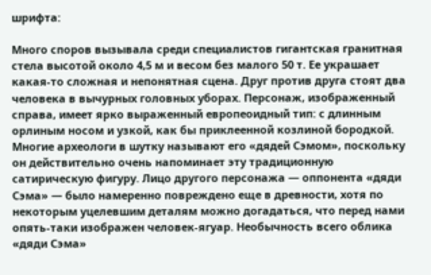шрифта:

Много споров вызывала среди специалистов гигантская гранитная стела высотой около 4,5 м и весом без малого 50 т. Ее украшает какая-то сложная и непонятная сцена. Друг против друга стоят два человека в вычурных головных уборах. Персонаж, изображенный справа, имеет ярко выраженный европеоидный тип: с длинным орлиным носом и узкой, как бы приклеенной козлиной бородкой. Многие археологи в шутку называют его «дядей Сэмом», поскольку он действительно очень напоминает эту традиционную сатирическую фигуру. Лицо другого персонажа — оппонента «дяди Сэма» — было намеренно повреждено еще в древности, хотя по некоторым уцелевшим деталям можно догадаться, что перед нами опять-таки изображен человек-ягуар. Необычность всего облика «дяди Сэма»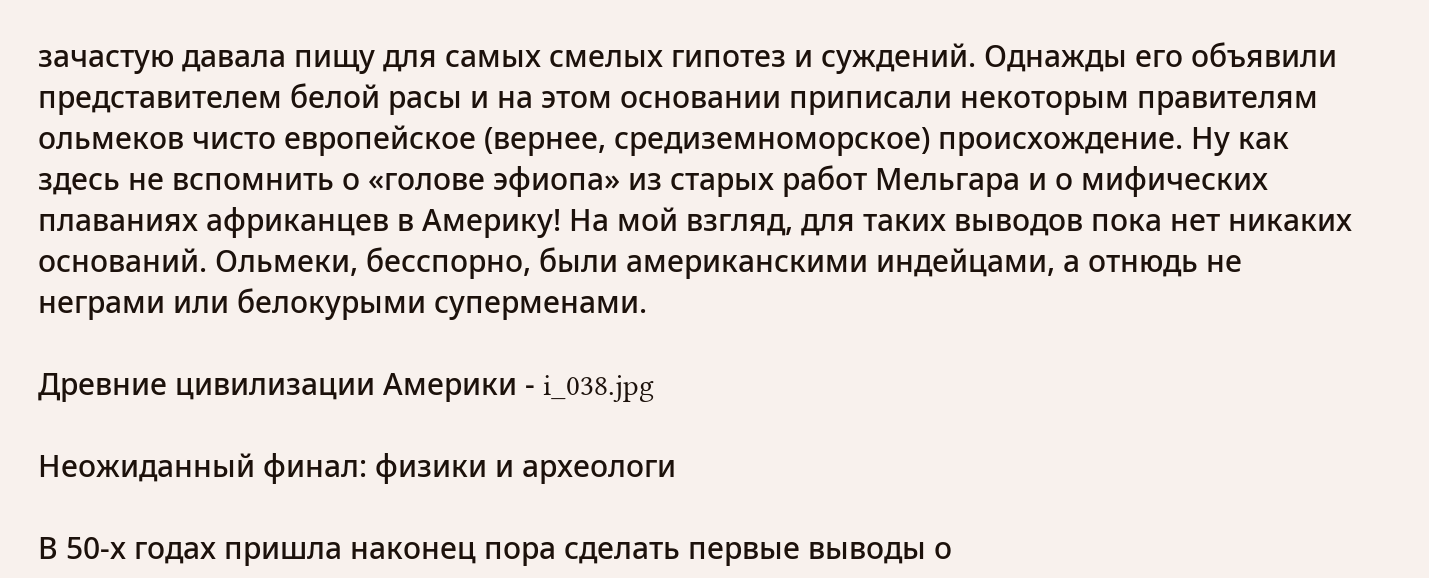зачастую давала пищу для самых смелых гипотез и суждений. Однажды его объявили представителем белой расы и на этом основании приписали некоторым правителям ольмеков чисто европейское (вернее, средиземноморское) происхождение. Ну как здесь не вспомнить о «голове эфиопа» из старых работ Мельгара и о мифических плаваниях африканцев в Америку! На мой взгляд, для таких выводов пока нет никаких оснований. Ольмеки, бесспорно, были американскими индейцами, а отнюдь не неграми или белокурыми суперменами.

Древние цивилизации Америки - i_038.jpg

Неожиданный финал: физики и археологи

В 50-х годах пришла наконец пора сделать первые выводы о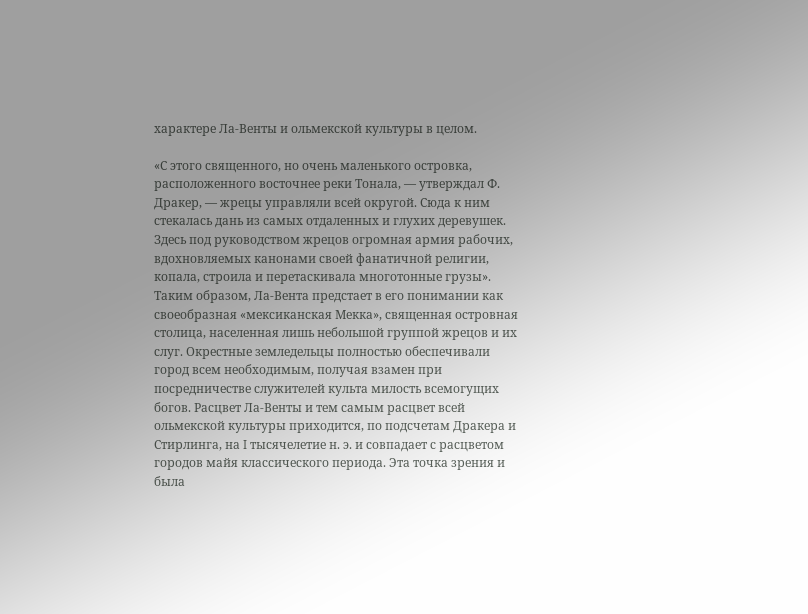характере Ла-Венты и ольмекской культуры в целом.

«С этого священного, но очень маленького островка, расположенного восточнее реки Тонала, — утверждал Ф. Дракер, — жрецы управляли всей округой. Сюда к ним стекалась дань из самых отдаленных и глухих деревушек. Здесь под руководством жрецов огромная армия рабочих, вдохновляемых канонами своей фанатичной религии, копала, строила и перетаскивала многотонные грузы». Таким образом, Ла-Вента предстает в его понимании как своеобразная «мексиканская Мекка», священная островная столица, населенная лишь небольшой группой жрецов и их слуг. Окрестные земледельцы полностью обеспечивали город всем необходимым, получая взамен при посредничестве служителей культа милость всемогущих богов. Расцвет Ла-Венты и тем самым расцвет всей ольмекской культуры приходится, по подсчетам Дракера и Стирлинга, на I тысячелетие н. э. и совпадает с расцветом городов майя классического периода. Эта точка зрения и была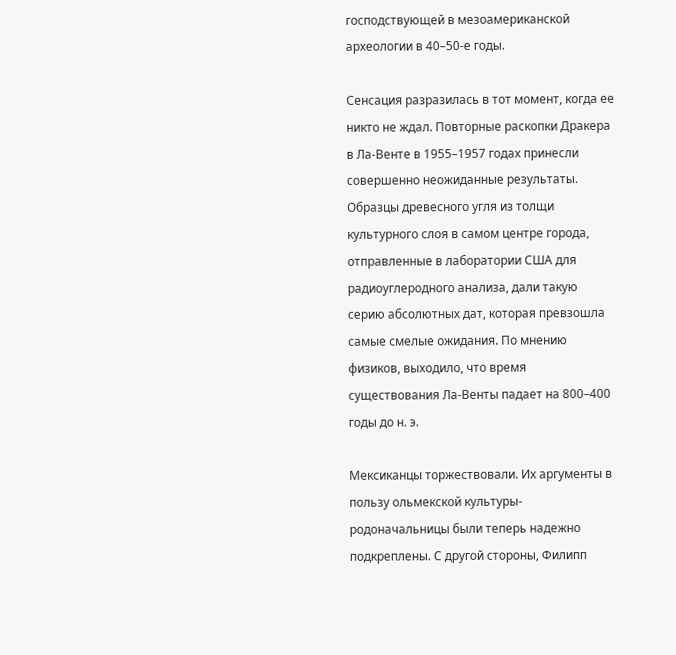господствующей в мезоамериканской археологии в 40–50-е годы.

Сенсация разразилась в тот момент, когда ее никто не ждал. Повторные раскопки Дракера в Ла-Венте в 1955–1957 годах принесли совершенно неожиданные результаты. Образцы древесного угля из толщи культурного слоя в самом центре города, отправленные в лаборатории США для радиоуглеродного анализа, дали такую серию абсолютных дат, которая превзошла самые смелые ожидания. По мнению физиков, выходило, что время существования Ла-Венты падает на 800–400 годы до н. э.

Мексиканцы торжествовали. Их аргументы в пользу ольмекской культуры-родоначальницы были теперь надежно подкреплены. С другой стороны, Филипп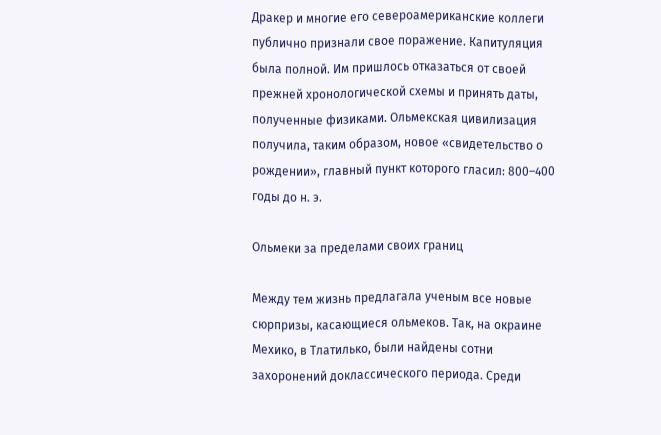Дракер и многие его североамериканские коллеги публично признали свое поражение. Капитуляция была полной. Им пришлось отказаться от своей прежней хронологической схемы и принять даты, полученные физиками. Ольмекская цивилизация получила, таким образом, новое «свидетельство о рождении», главный пункт которого гласил: 800–400 годы до н. э.

Ольмеки за пределами своих границ

Между тем жизнь предлагала ученым все новые сюрпризы, касающиеся ольмеков. Так, на окраине Мехико, в Тлатилько, были найдены сотни захоронений доклассического периода. Среди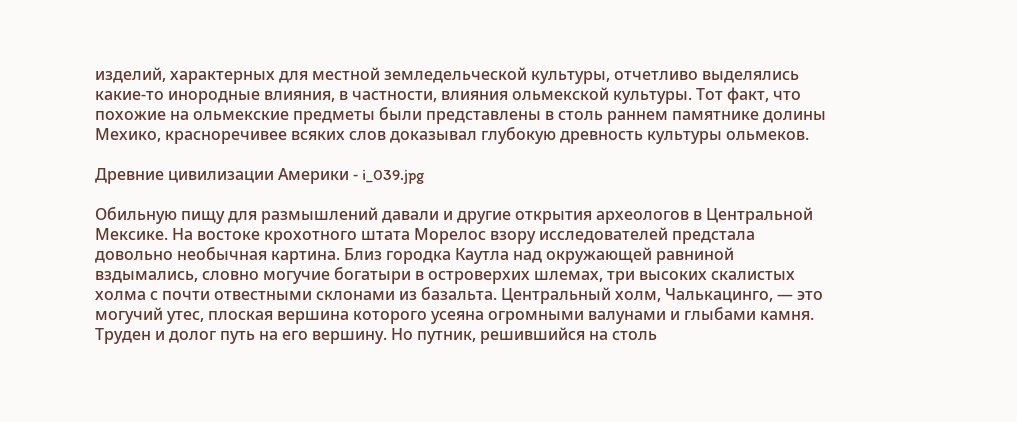изделий, характерных для местной земледельческой культуры, отчетливо выделялись какие-то инородные влияния, в частности, влияния ольмекской культуры. Тот факт, что похожие на ольмекские предметы были представлены в столь раннем памятнике долины Мехико, красноречивее всяких слов доказывал глубокую древность культуры ольмеков.

Древние цивилизации Америки - i_039.jpg

Обильную пищу для размышлений давали и другие открытия археологов в Центральной Мексике. На востоке крохотного штата Морелос взору исследователей предстала довольно необычная картина. Близ городка Каутла над окружающей равниной вздымались, словно могучие богатыри в островерхих шлемах, три высоких скалистых холма с почти отвестными склонами из базальта. Центральный холм, Чалькацинго, — это могучий утес, плоская вершина которого усеяна огромными валунами и глыбами камня. Труден и долог путь на его вершину. Но путник, решившийся на столь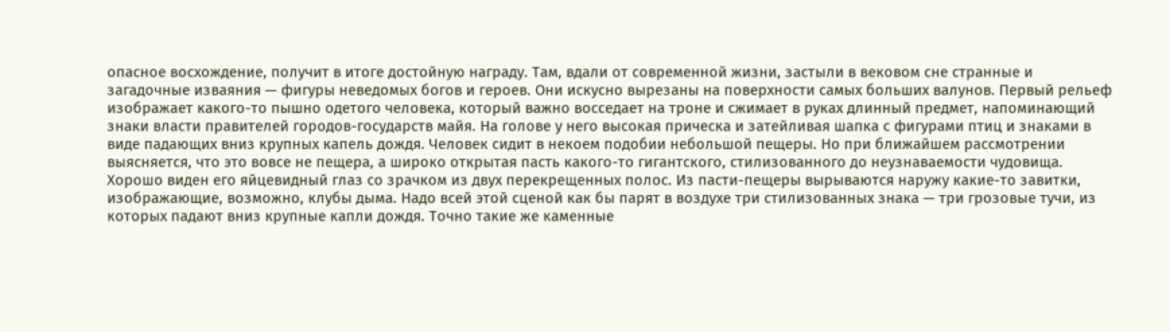опасное восхождение, получит в итоге достойную награду. Там, вдали от современной жизни, застыли в вековом сне странные и загадочные изваяния — фигуры неведомых богов и героев. Они искусно вырезаны на поверхности самых больших валунов. Первый рельеф изображает какого-то пышно одетого человека, который важно восседает на троне и сжимает в руках длинный предмет, напоминающий знаки власти правителей городов-государств майя. На голове у него высокая прическа и затейливая шапка с фигурами птиц и знаками в виде падающих вниз крупных капель дождя. Человек сидит в некоем подобии небольшой пещеры. Но при ближайшем рассмотрении выясняется, что это вовсе не пещера, а широко открытая пасть какого-то гигантского, стилизованного до неузнаваемости чудовища. Хорошо виден его яйцевидный глаз со зрачком из двух перекрещенных полос. Из пасти-пещеры вырываются наружу какие-то завитки, изображающие, возможно, клубы дыма. Надо всей этой сценой как бы парят в воздухе три стилизованных знака — три грозовые тучи, из которых падают вниз крупные капли дождя. Точно такие же каменные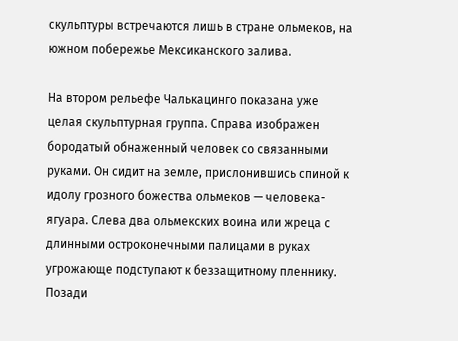скульптуры встречаются лишь в стране ольмеков, на южном побережье Мексиканского залива.

На втором рельефе Чалькацинго показана уже целая скульптурная группа. Справа изображен бородатый обнаженный человек со связанными руками. Он сидит на земле, прислонившись спиной к идолу грозного божества ольмеков — человека-ягуара. Слева два ольмекских воина или жреца с длинными остроконечными палицами в руках угрожающе подступают к беззащитному пленнику. Позади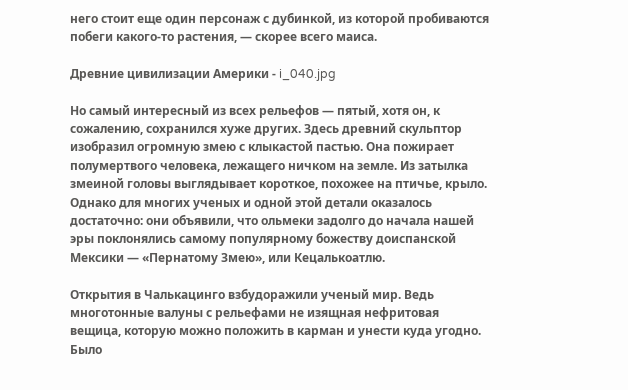него стоит еще один персонаж с дубинкой, из которой пробиваются побеги какого-то растения, — скорее всего маиса.

Древние цивилизации Америки - i_040.jpg

Но самый интересный из всех рельефов — пятый, хотя он, к сожалению, сохранился хуже других. Здесь древний скульптор изобразил огромную змею с клыкастой пастью. Она пожирает полумертвого человека, лежащего ничком на земле. Из затылка змеиной головы выглядывает короткое, похожее на птичье, крыло. Однако для многих ученых и одной этой детали оказалось достаточно: они объявили, что ольмеки задолго до начала нашей эры поклонялись самому популярному божеству доиспанской Мексики — «Пернатому Змею», или Кецалькоатлю.

Открытия в Чалькацинго взбудоражили ученый мир. Ведь многотонные валуны с рельефами не изящная нефритовая вещица, которую можно положить в карман и унести куда угодно. Было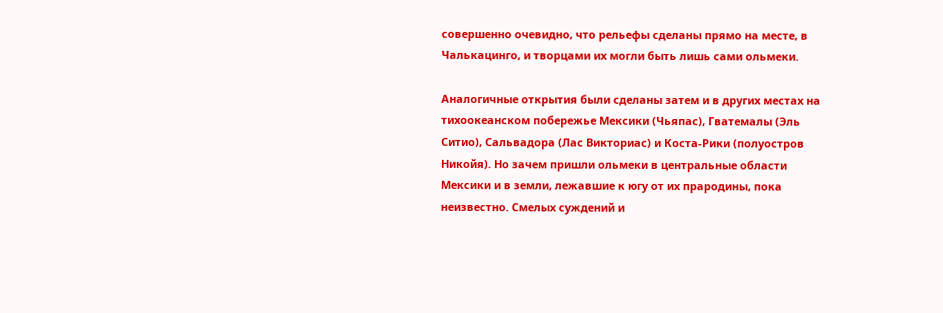совершенно очевидно, что рельефы сделаны прямо на месте, в Чалькацинго, и творцами их могли быть лишь сами ольмеки.

Аналогичные открытия были сделаны затем и в других местах на тихоокеанском побережье Мексики (Чьяпас), Гватемалы (Эль Ситио), Сальвадора (Лас Викториас) и Коста-Рики (полуостров Никойя). Но зачем пришли ольмеки в центральные области Мексики и в земли, лежавшие к югу от их прародины, пока неизвестно. Смелых суждений и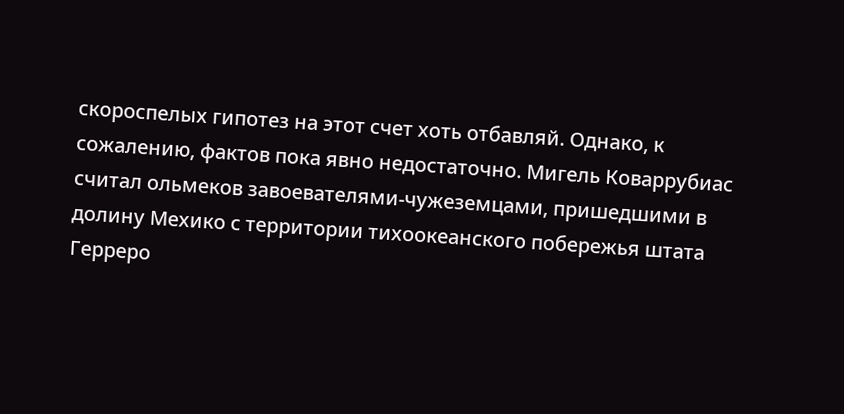скороспелых гипотез на этот счет хоть отбавляй. Однако, к сожалению, фактов пока явно недостаточно. Мигель Коваррубиас считал ольмеков завоевателями-чужеземцами, пришедшими в долину Мехико с территории тихоокеанского побережья штата Герреро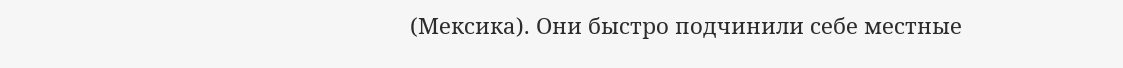(Мексика). Они быстро подчинили себе местные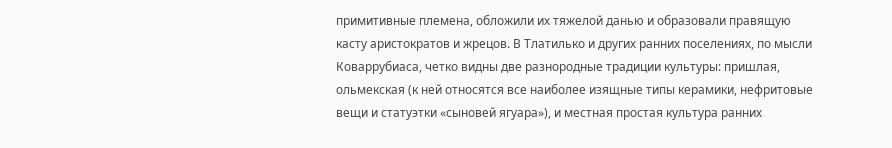примитивные племена, обложили их тяжелой данью и образовали правящую касту аристократов и жрецов. В Тлатилько и других ранних поселениях, по мысли Коваррубиаса, четко видны две разнородные традиции культуры: пришлая, ольмекская (к ней относятся все наиболее изящные типы керамики, нефритовые вещи и статуэтки «сыновей ягуара»), и местная простая культура ранних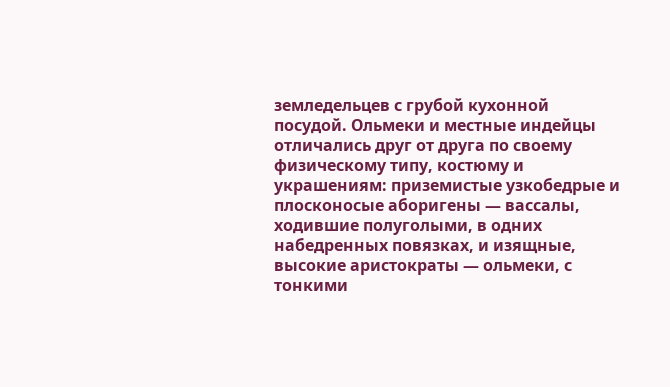земледельцев с грубой кухонной посудой. Ольмеки и местные индейцы отличались друг от друга по своему физическому типу, костюму и украшениям: приземистые узкобедрые и плосконосые аборигены — вассалы, ходившие полуголыми, в одних набедренных повязках, и изящные, высокие аристократы — ольмеки, с тонкими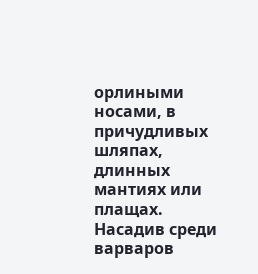орлиными носами, в причудливых шляпах, длинных мантиях или плащах. Насадив среди варваров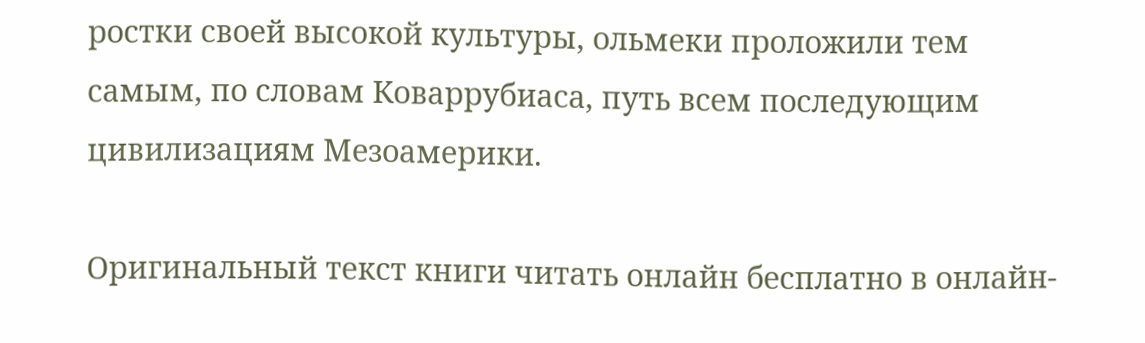ростки своей высокой культуры, ольмеки проложили тем самым, по словам Коваррубиаса, путь всем последующим цивилизациям Мезоамерики.

Оригинальный текст книги читать онлайн бесплатно в онлайн-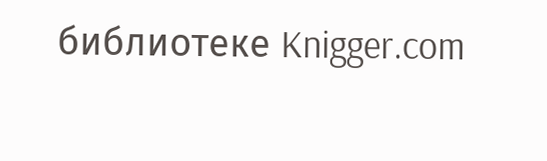библиотеке Knigger.com